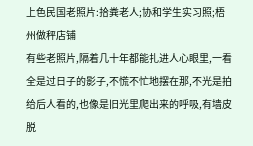上色民国老照片:拾粪老人;协和学生实习照;梧州做秤店铺
有些老照片,隔着几十年都能扎进人心眼里,一看全是过日子的影子,不慌不忙地摆在那,不光是拍给后人看的,也像是旧光里爬出来的呼吸,有墙皮脱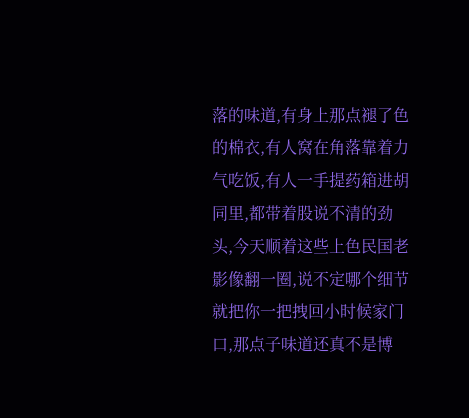落的味道,有身上那点褪了色的棉衣,有人窝在角落靠着力气吃饭,有人一手提药箱进胡同里,都带着股说不清的劲头,今天顺着这些上色民国老影像翻一圈,说不定哪个细节就把你一把拽回小时候家门口,那点子味道还真不是博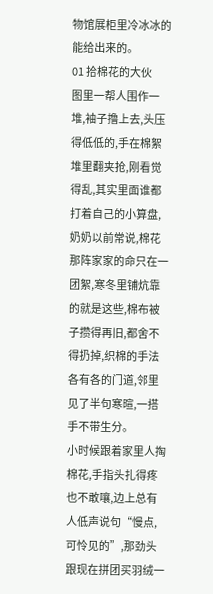物馆展柜里冷冰冰的能给出来的。
01 拾棉花的大伙
图里一帮人围作一堆,袖子撸上去,头压得低低的,手在棉絮堆里翻夹抢,刚看觉得乱,其实里面谁都打着自己的小算盘,奶奶以前常说,棉花那阵家家的命只在一团絮,寒冬里铺炕靠的就是这些,棉布被子攒得再旧,都舍不得扔掉,织棉的手法各有各的门道,邻里见了半句寒暄,一搭手不带生分。
小时候跟着家里人掏棉花,手指头扎得疼也不敢嚷,边上总有人低声说句“慢点,可怜见的”,那劲头跟现在拼团买羽绒一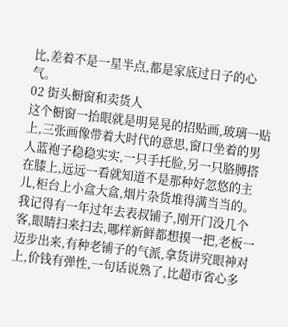比,差着不是一星半点,都是家底过日子的心气。
02 街头橱窗和卖货人
这个橱窗一抬眼就是明晃晃的招贴画,玻璃一贴上,三张画像带着大时代的意思,窗口坐着的男人蓝袍子稳稳实实,一只手托脸,另一只胳膊搭在膝上,远远一看就知道不是那种好忽悠的主儿,柜台上小盒大盒,烟片杂货堆得满当当的。
我记得有一年过年去表叔铺子,刚开门没几个客,眼睛扫来扫去,哪样新鲜都想摸一把,老板一迈步出来,有种老铺子的气派,拿货讲究眼神对上,价钱有弹性,一句话说熟了,比超市省心多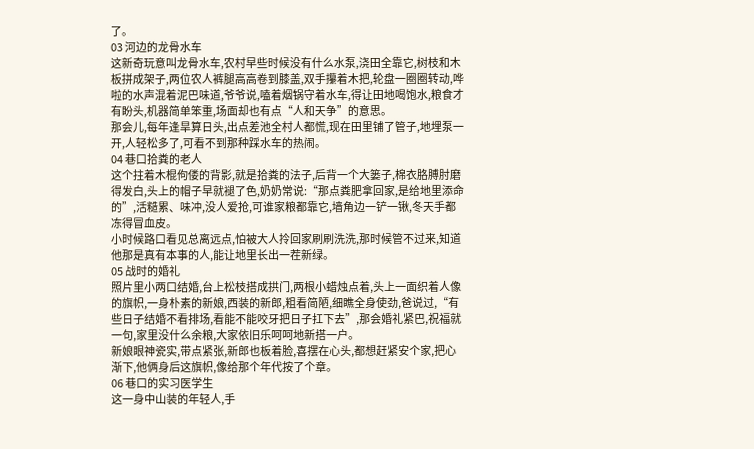了。
03 河边的龙骨水车
这新奇玩意叫龙骨水车,农村早些时候没有什么水泵,浇田全靠它,树枝和木板拼成架子,两位农人裤腿高高卷到膝盖,双手攥着木把,轮盘一圈圈转动,哗啦的水声混着泥巴味道,爷爷说,嗑着烟锅守着水车,得让田地喝饱水,粮食才有盼头,机器简单笨重,场面却也有点“人和天争”的意思。
那会儿,每年逢旱算日头,出点差池全村人都慌,现在田里铺了管子,地埋泵一开,人轻松多了,可看不到那种踩水车的热闹。
04 巷口拾粪的老人
这个拄着木棍佝偻的背影,就是拾粪的法子,后背一个大篓子,棉衣胳膊肘磨得发白,头上的帽子早就褪了色,奶奶常说:“那点粪肥拿回家,是给地里添命的”,活糙累、味冲,没人爱抢,可谁家粮都靠它,墙角边一铲一锹,冬天手都冻得冒血皮。
小时候路口看见总离远点,怕被大人拎回家刷刷洗洗,那时候管不过来,知道他那是真有本事的人,能让地里长出一茬新绿。
05 战时的婚礼
照片里小两口结婚,台上松枝搭成拱门,两根小蜡烛点着,头上一面织着人像的旗帜,一身朴素的新娘,西装的新郎,粗看简陋,细瞧全身使劲,爸说过,“有些日子结婚不看排场,看能不能咬牙把日子扛下去”,那会婚礼紧巴,祝福就一句,家里没什么余粮,大家依旧乐呵呵地新搭一户。
新娘眼神瓷实,带点紧张,新郎也板着脸,喜摆在心头,都想赶紧安个家,把心渐下,他俩身后这旗帜,像给那个年代按了个章。
06 巷口的实习医学生
这一身中山装的年轻人,手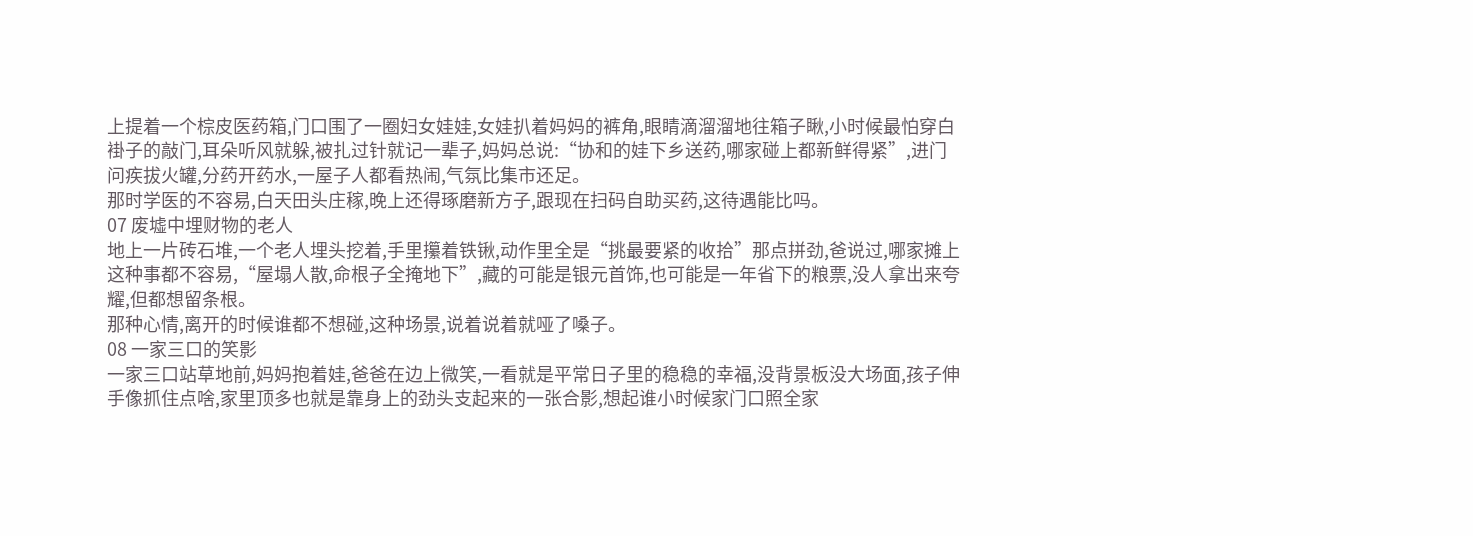上提着一个棕皮医药箱,门口围了一圈妇女娃娃,女娃扒着妈妈的裤角,眼睛滴溜溜地往箱子瞅,小时候最怕穿白褂子的敲门,耳朵听风就躲,被扎过针就记一辈子,妈妈总说:“协和的娃下乡送药,哪家碰上都新鲜得紧”,进门问疾拔火罐,分药开药水,一屋子人都看热闹,气氛比集市还足。
那时学医的不容易,白天田头庄稼,晚上还得琢磨新方子,跟现在扫码自助买药,这待遇能比吗。
07 废墟中埋财物的老人
地上一片砖石堆,一个老人埋头挖着,手里攥着铁锹,动作里全是“挑最要紧的收拾”那点拼劲,爸说过,哪家摊上这种事都不容易,“屋塌人散,命根子全掩地下”,藏的可能是银元首饰,也可能是一年省下的粮票,没人拿出来夸耀,但都想留条根。
那种心情,离开的时候谁都不想碰,这种场景,说着说着就哑了嗓子。
08 一家三口的笑影
一家三口站草地前,妈妈抱着娃,爸爸在边上微笑,一看就是平常日子里的稳稳的幸福,没背景板没大场面,孩子伸手像抓住点啥,家里顶多也就是靠身上的劲头支起来的一张合影,想起谁小时候家门口照全家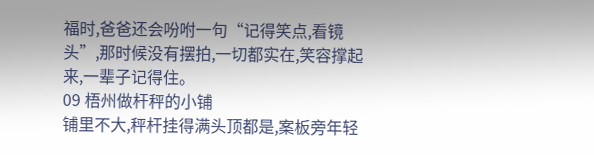福时,爸爸还会吩咐一句“记得笑点,看镜头”,那时候没有摆拍,一切都实在,笑容撑起来,一辈子记得住。
09 梧州做杆秤的小铺
铺里不大,秤杆挂得满头顶都是,案板旁年轻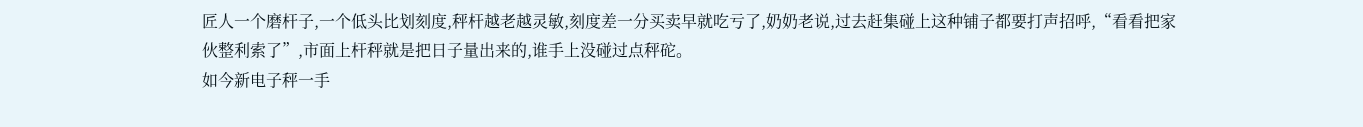匠人一个磨杆子,一个低头比划刻度,秤杆越老越灵敏,刻度差一分买卖早就吃亏了,奶奶老说,过去赶集碰上这种铺子都要打声招呼,“看看把家伙整利索了”,市面上杆秤就是把日子量出来的,谁手上没碰过点秤砣。
如今新电子秤一手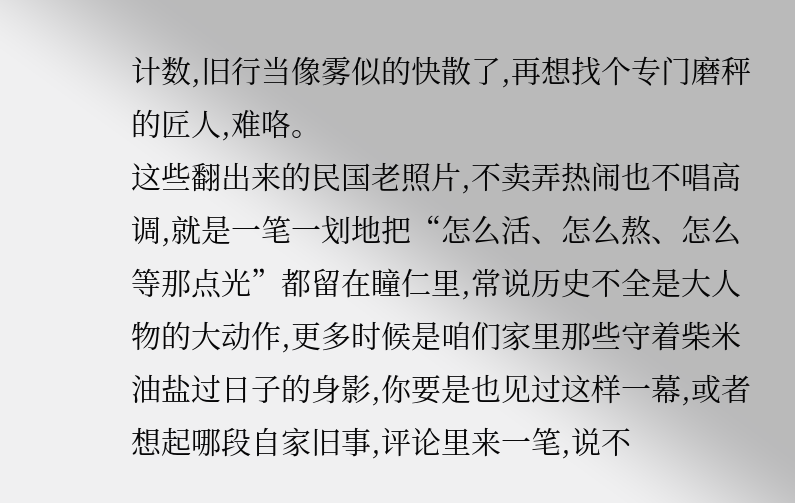计数,旧行当像雾似的快散了,再想找个专门磨秤的匠人,难咯。
这些翻出来的民国老照片,不卖弄热闹也不唱高调,就是一笔一划地把“怎么活、怎么熬、怎么等那点光”都留在瞳仁里,常说历史不全是大人物的大动作,更多时候是咱们家里那些守着柴米油盐过日子的身影,你要是也见过这样一幕,或者想起哪段自家旧事,评论里来一笔,说不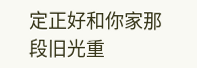定正好和你家那段旧光重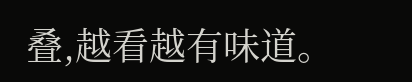叠,越看越有味道。